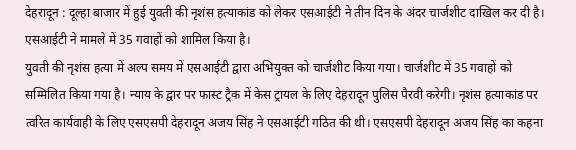देहरादून : दूल्हा बाजार में हुई युवती की नृशंस हत्याकांड को लेकर एसआईटी ने तीन दिन के अंदर चार्जशीट दाखिल कर दी है। एसआईटी ने मामले में 35 गवाहों को शामिल किया है।
युवती की नृशंस हत्या में अल्प समय में एसआईटी द्वारा अभियुक्त को चार्जशीट किया गया। चार्जशीट में 35 गवाहों को सम्मिलित किया गया है। न्याय के द्वार पर फास्ट ट्रैक में केस ट्रायल के लिए देहरादून पुलिस पैरवी करेगी। नृशंस हत्याकांड पर त्वरित कार्यवाही के लिए एसएसपी देहरादून अजय सिंह ने एसआईटी गठित की थी। एसएसपी देहरादून अजय सिंह का कहना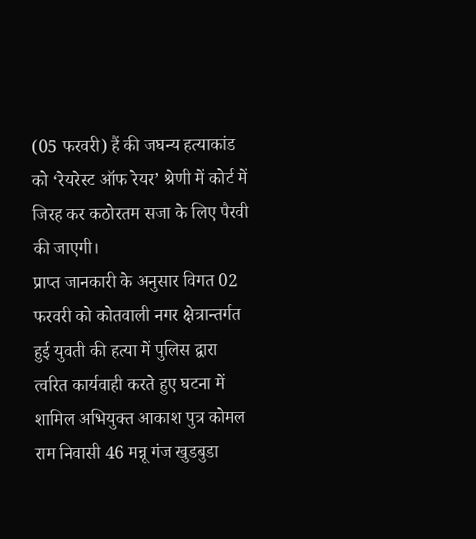(05 फरवरी) हैं की जघन्य हत्याकांड को ‘रेयरेस्ट ऑफ रेयर’ श्रेणी में कोर्ट में जिरह कर कठोरतम सजा के लिए पैरवी की जाएगी।
प्राप्त जानकारी के अनुसार विगत 02 फरवरी को कोतवाली नगर क्षेत्रान्तर्गत हुई युवती की हत्या में पुलिस द्वारा त्वरित कार्यवाही करते हुए घटना में शामिल अभियुक्त आकाश पुत्र कोमल राम निवासी 46 मन्नू गंज खुडबुडा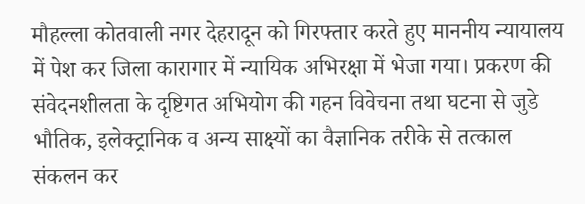मौहल्ला कोतवाली नगर देहरादून को गिरफ्तार करते हुए माननीय न्यायालय में पेश कर जिला कारागार में न्यायिक अभिरक्षा में भेजा गया। प्रकरण की संवेदनशीलता के दृष्टिगत अभियोग की गहन विवेचना तथा घटना से जुडे भौतिक, इलेक्ट्रानिक व अन्य साक्ष्यों का वैज्ञानिक तरीके से तत्काल संकलन कर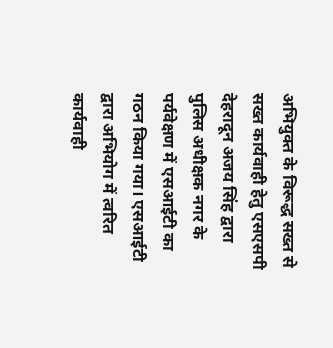अभियुक्त के विरूद्ध सख्त से सख्त कार्यवाही हेतु एसएसपी देहरादून अजय सिंह द्वारा पुलिस अधीक्षक नगर के पर्यवेक्षण में एसआईटी का गठन किया गया। एसआईटी द्वारा अभियोग में त्वरित कार्यवाही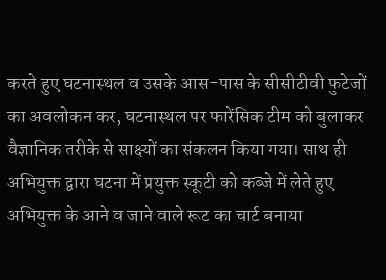करते हुए घटनास्थल व उसके आस-पास के सीसीटीवी फुटेजों का अवलोकन कर, घटनास्थल पर फारेंसिक टीम को बुलाकर वैज्ञानिक तरीके से साक्ष्यों का संकलन किया गया। साथ ही अभियुक्त द्वारा घटना में प्रयुक्त स्कूटी को कब्जे में लेते हुए अभियुक्त के आने व जाने वाले रूट का चार्ट बनाया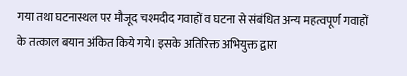गया तथा घटनास्थल पर मौजूद चश्मदीद गवाहों व घटना से संबंधित अन्य महत्वपूर्ण गवाहों के तत्काल बयान अंकित किये गये। इसके अतिरिक्त अभियुक्त द्वारा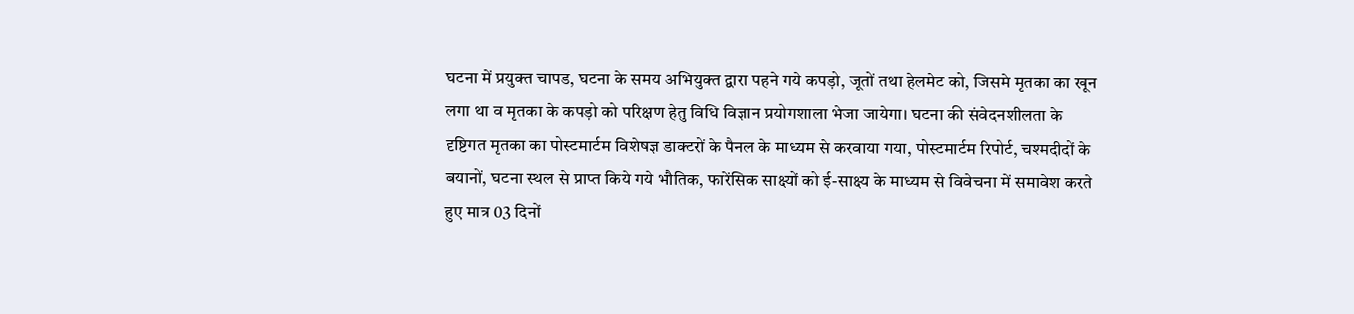घटना में प्रयुक्त चापड, घटना के समय अभियुक्त द्वारा पहने गये कपड़ो, जूतों तथा हेलमेट को, जिसमे मृतका का खून लगा था व मृतका के कपड़ो को परिक्षण हेतु विधि विज्ञान प्रयोगशाला भेजा जायेगा। घटना की संवेदनशीलता के दृष्टिगत मृतका का पोस्टमार्टम विशेषज्ञ डाक्टरों के पैनल के माध्यम से करवाया गया, पोस्टमार्टम रिपोर्ट, चश्मदीदों के बयानों, घटना स्थल से प्राप्त किये गये भौतिक, फारेंसिक साक्ष्यों को ई-साक्ष्य के माध्यम से विवेचना में समावेश करते हुए मात्र 03 दिनों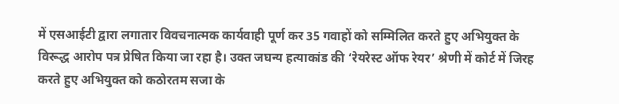में एसआईटी द्वारा लगातार विवचनात्मक कार्यवाही पूर्ण कर 35 गवाहों को सम्मिलित करते हुए अभियुक्त के विरूद्ध आरोप पत्र प्रेषित किया जा रहा है। उक्त जघन्य हत्याकांड की ‘रेयरेस्ट ऑफ रेयर’ श्रेणी में कोर्ट में जिरह करते हुए अभियुक्त को कठोरतम सजा के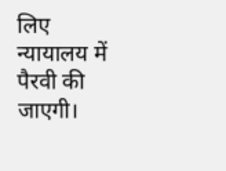लिए न्यायालय में पैरवी की जाएगी।